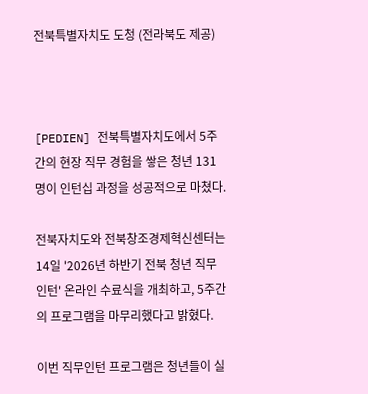전북특별자치도 도청 (전라북도 제공)



[PEDIEN] 전북특별자치도에서 5주간의 현장 직무 경험을 쌓은 청년 131명이 인턴십 과정을 성공적으로 마쳤다.

전북자치도와 전북창조경제혁신센터는 14일 '2026년 하반기 전북 청년 직무인턴' 온라인 수료식을 개최하고, 5주간의 프로그램을 마무리했다고 밝혔다.

이번 직무인턴 프로그램은 청년들이 실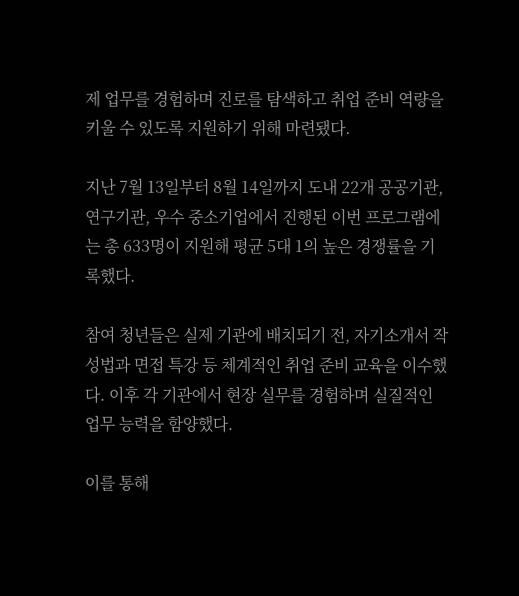제 업무를 경험하며 진로를 탐색하고 취업 준비 역량을 키울 수 있도록 지원하기 위해 마련됐다.

지난 7월 13일부터 8월 14일까지 도내 22개 공공기관, 연구기관, 우수 중소기업에서 진행된 이번 프로그램에는 총 633명이 지원해 평균 5대 1의 높은 경쟁률을 기록했다.

참여 청년들은 실제 기관에 배치되기 전, 자기소개서 작성법과 면접 특강 등 체계적인 취업 준비 교육을 이수했다. 이후 각 기관에서 현장 실무를 경험하며 실질적인 업무 능력을 함양했다.

이를 통해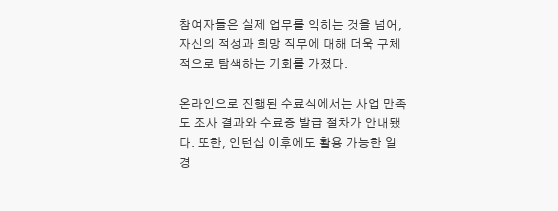참여자들은 실제 업무를 익히는 것을 넘어, 자신의 적성과 희망 직무에 대해 더욱 구체적으로 탐색하는 기회를 가졌다.

온라인으로 진행된 수료식에서는 사업 만족도 조사 결과와 수료증 발급 절차가 안내됐다. 또한, 인턴십 이후에도 활용 가능한 일경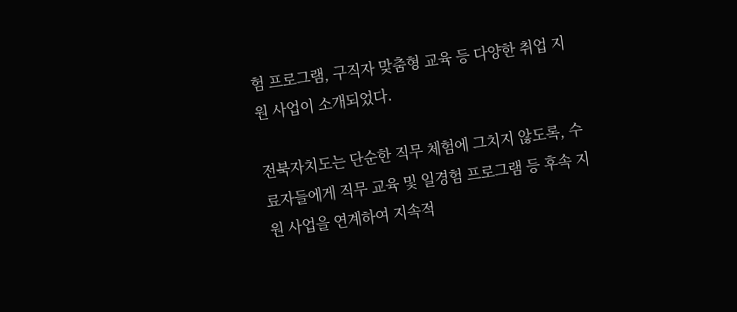험 프로그램, 구직자 맞춤형 교육 등 다양한 취업 지원 사업이 소개되었다.

전북자치도는 단순한 직무 체험에 그치지 않도록, 수료자들에게 직무 교육 및 일경험 프로그램 등 후속 지원 사업을 연계하여 지속적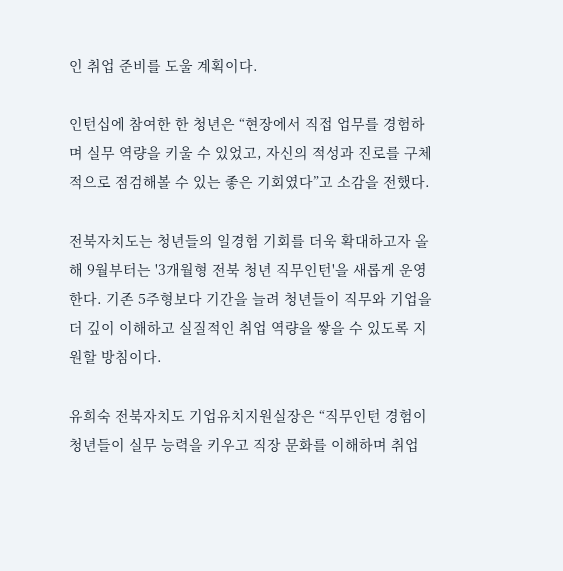인 취업 준비를 도울 계획이다.

인턴십에 참여한 한 청년은 “현장에서 직접 업무를 경험하며 실무 역량을 키울 수 있었고, 자신의 적성과 진로를 구체적으로 점검해볼 수 있는 좋은 기회였다”고 소감을 전했다.

전북자치도는 청년들의 일경험 기회를 더욱 확대하고자 올해 9월부터는 '3개월형 전북 청년 직무인턴'을 새롭게 운영한다. 기존 5주형보다 기간을 늘려 청년들이 직무와 기업을 더 깊이 이해하고 실질적인 취업 역량을 쌓을 수 있도록 지원할 방침이다.

유희숙 전북자치도 기업유치지원실장은 “직무인턴 경험이 청년들이 실무 능력을 키우고 직장 문화를 이해하며 취업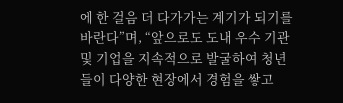에 한 걸음 더 다가가는 계기가 되기를 바란다”며, “앞으로도 도내 우수 기관 및 기업을 지속적으로 발굴하여 청년들이 다양한 현장에서 경험을 쌓고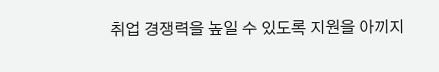취업 경쟁력을 높일 수 있도록 지원을 아끼지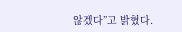않겠다”고 밝혔다.